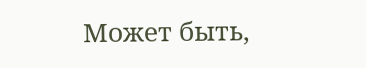Может быть,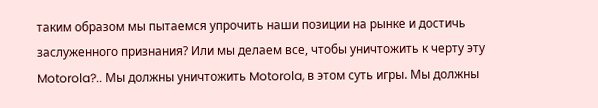таким образом мы пытаемся упрочить наши позиции на рынке и достичь заслуженного признания? Или мы делаем все, чтобы уничтожить к черту эту Motorola?.. Мы должны уничтожить Motorola, в этом суть игры. Мы должны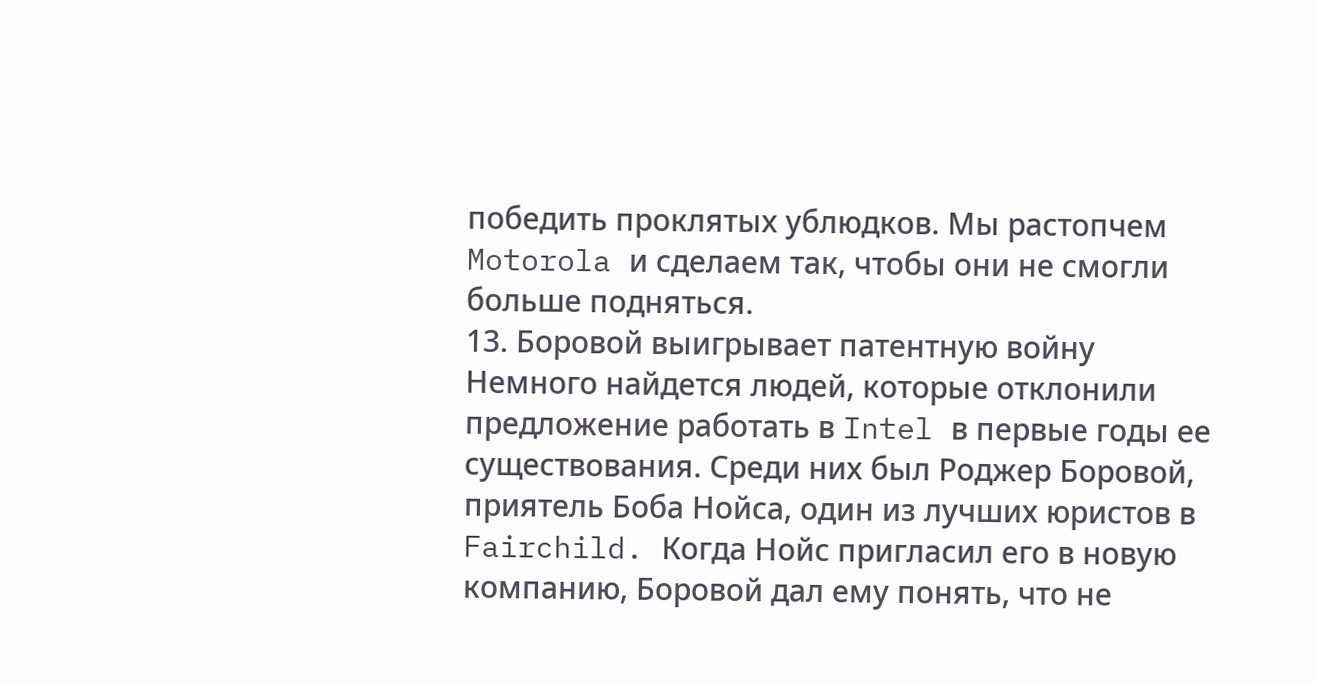победить проклятых ублюдков. Мы растопчем Motorola и сделаем так, чтобы они не смогли больше подняться.
13. Боровой выигрывает патентную войну
Немного найдется людей, которые отклонили предложение работать в Intel в первые годы ее существования. Среди них был Роджер Боровой, приятель Боба Нойса, один из лучших юристов в Fairchild. Когда Нойс пригласил его в новую компанию, Боровой дал ему понять, что не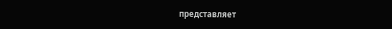представляет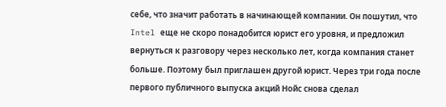себе, что значит работать в начинающей компании. Он пошутил, что Intel еще не скоро понадобится юрист его уровня, и предложил вернуться к разговору через несколько лет, когда компания станет больше. Поэтому был приглашен другой юрист. Через три года после первого публичного выпуска акций Нойс снова сделал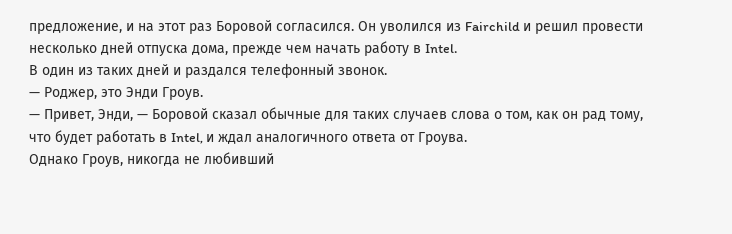предложение, и на этот раз Боровой согласился. Он уволился из Fairchild и решил провести несколько дней отпуска дома, прежде чем начать работу в Intel.
В один из таких дней и раздался телефонный звонок.
— Роджер, это Энди Гроув.
— Привет, Энди, — Боровой сказал обычные для таких случаев слова о том, как он рад тому, что будет работать в Intel, и ждал аналогичного ответа от Гроува.
Однако Гроув, никогда не любивший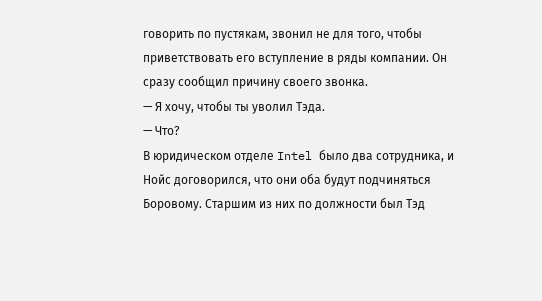говорить по пустякам, звонил не для того, чтобы приветствовать его вступление в ряды компании. Он сразу сообщил причину своего звонка.
— Я хочу, чтобы ты уволил Тэда.
— Что?
В юридическом отделе Intel было два сотрудника, и Нойс договорился, что они оба будут подчиняться Боровому. Старшим из них по должности был Тэд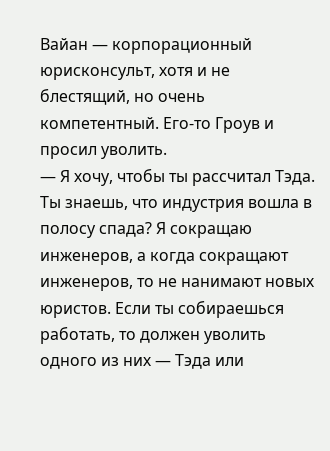Вайан — корпорационный юрисконсульт, хотя и не блестящий, но очень компетентный. Его-то Гроув и просил уволить.
— Я хочу, чтобы ты рассчитал Тэда. Ты знаешь, что индустрия вошла в полосу спада? Я сокращаю инженеров, а когда сокращают инженеров, то не нанимают новых юристов. Если ты собираешься работать, то должен уволить одного из них — Тэда или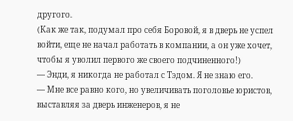другого.
(Как же так, подумал про себя Боровой, я в дверь не успел войти, еще не начал работать в компании, а он уже хочет, чтобы я уволил первого же своего подчиненного!)
— Энди, я никогда не работал с Тэдом. Я не знаю его.
— Мне все равно кого, но увеличивать поголовье юристов, выставляя за дверь инженеров, я не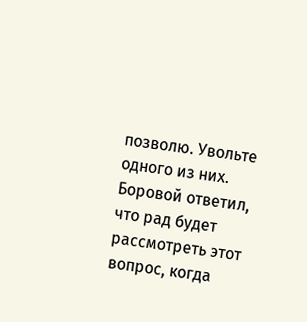позволю. Увольте одного из них.
Боровой ответил, что рад будет рассмотреть этот вопрос, когда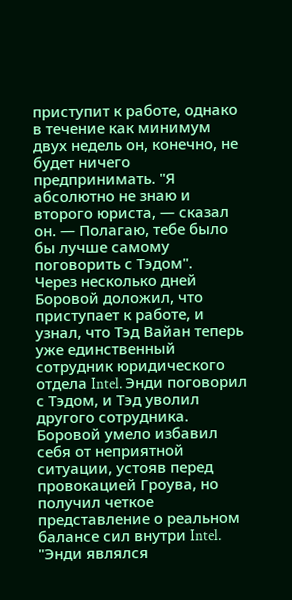приступит к работе, однако в течение как минимум двух недель он, конечно, не будет ничего предпринимать. "Я абсолютно не знаю и второго юриста, — сказал он. — Полагаю, тебе было бы лучше самому поговорить с Тэдом".
Через несколько дней Боровой доложил, что приступает к работе, и узнал, что Тэд Вайан теперь уже единственный сотрудник юридического отдела Intel. Энди поговорил с Тэдом, и Тэд уволил другого сотрудника. Боровой умело избавил себя от неприятной ситуации, устояв перед провокацией Гроува, но получил четкое представление о реальном балансе сил внутри Intel.
"Энди являлся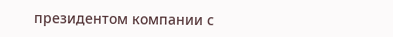президентом компании с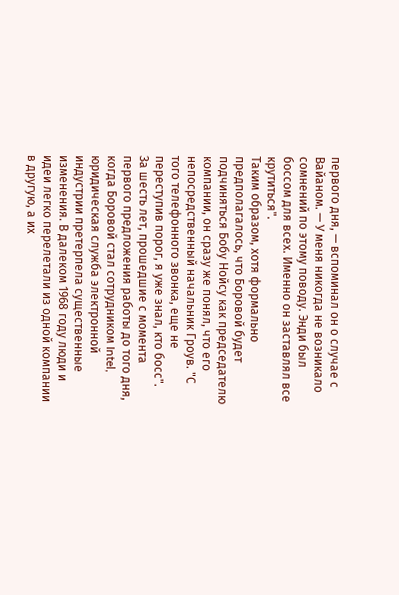первого дня, — вспоминал он о случае с Вайаном. — У меня никогда не возникало сомнений по этому поводу. Энди был боссом для всех. Именно он заставлял все крутиться".
Таким образом, хотя формально предполагалось, что Боровой будет подчиняться Бобу Нойсу как председателю компании, он сразу же понял, что его непосредственный начальник Гроув. "С того телефонного звонка, еще не переступив порог, я уже знал, кто босс".
За шесть лет, прошедшие с момента первого предложения работы до того дня, когда Боровой стал сотрудником Intel, юридическая служба электронной индустрии претерпела существенные изменения. В далеком 1968 году люди и идеи легко перелетали из одной компании в другую, а их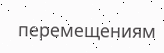перемещениям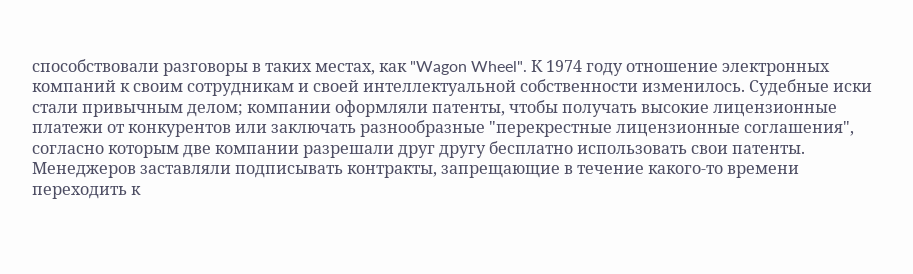способствовали разговоры в таких местах, как "Wagon Wheel". К 1974 году отношение электронных компаний к своим сотрудникам и своей интеллектуальной собственности изменилось. Судебные иски стали привычным делом; компании оформляли патенты, чтобы получать высокие лицензионные платежи от конкурентов или заключать разнообразные "перекрестные лицензионные соглашения", согласно которым две компании разрешали друг другу бесплатно использовать свои патенты. Менеджеров заставляли подписывать контракты, запрещающие в течение какого-то времени переходить к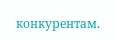конкурентам.